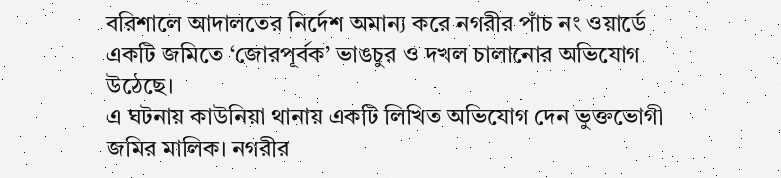বরিশালে আদালতের নির্দেশ অমান্য করে নগরীর পাঁচ নং ওয়ার্ডে একটি জমিতে ‘জোরপূর্বক’ ভাঙচুর ও দখল চালানোর অভিযোগ উঠেছে।
এ ঘটনায় কাউনিয়া থানায় একটি লিখিত অভিযোগ দেন ভুক্তভোগী জমির মালিক। নগরীর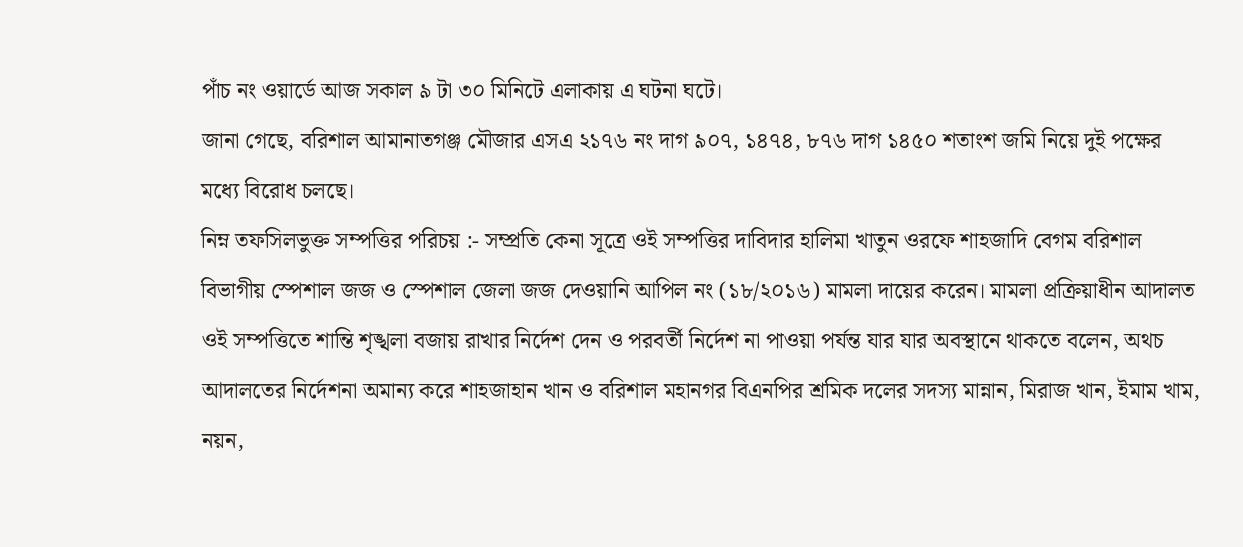পাঁচ নং ওয়ার্ডে আজ সকাল ৯ টা ৩০ মিনিটে এলাকায় এ ঘটনা ঘটে।
জানা গেছে, বরিশাল আমানাতগঞ্জ মৌজার এসএ ২১৭৬ নং দাগ ৯০৭, ১৪৭৪, ৮৭৬ দাগ ১৪৫০ শতাংশ জমি নিয়ে দুই পক্ষের মধ্যে বিরোধ চলছে।
নিম্ন তফসিলভুক্ত সম্পত্তির পরিচয় :- সম্প্রতি কেনা সূত্রে ওই সম্পত্তির দাবিদার হালিমা খাতুন ওরফে শাহজাদি বেগম বরিশাল বিভাগীয় স্পেশাল জজ ও স্পেশাল জেলা জজ দেওয়ানি আপিল নং (১৮/২০১৬) মামলা দায়ের করেন। মামলা প্রক্রিয়াধীন আদালত ওই সম্পত্তিতে শান্তি শৃঙ্খলা বজায় রাখার নির্দেশ দেন ও পরবর্তী নির্দেশ না পাওয়া পর্যন্ত যার যার অবস্থানে থাকতে বলেন, অথচ আদালতের নির্দেশনা অমান্য করে শাহজাহান খান ও বরিশাল মহানগর বিএনপির শ্রমিক দলের সদস্য মান্নান, মিরাজ খান, ইমাম খাম, নয়ন,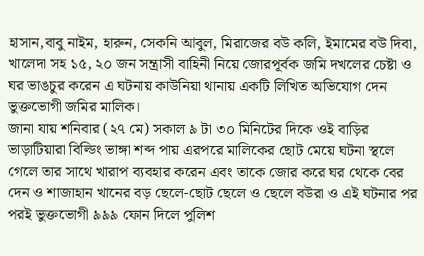হাসান,বাবু নাইম, হারুন, সেকনি আবুল, মিরাজের বউ কলি, ইমামের বউ দিবা, খালেদা সহ ১৫, ২০ জন সন্ত্রাসী বাহিনী নিয়ে জোরপূর্বক জমি দখলের চেষ্টা ও ঘর ভাঙচুর করেন এ ঘটনায় কাউনিয়া থানায় একটি লিখিত অভিযোগ দেন ভুক্তভোগী জমির মালিক।
জানা যায় শনিবার (২৭ মে) সকাল ৯ টা ৩০ মিনিটের দিকে ওই বাড়ির ভাড়াটিয়ারা বিল্ডিং ভাঙ্গা শব্দ পায় এরপরে মালিকের ছোট মেয়ে ঘটনা স্থলে গেলে তার সাথে খারাপ ব্যবহার করেন এবং তাকে জোর করে ঘর থেকে বের দেন ও শাজাহান খানের বড় ছেলে-ছোট ছেলে ও ছেলে বউরা ও এই ঘটনার পর পরই ভুক্তভোগী ৯৯৯ ফোন দিলে পুলিশ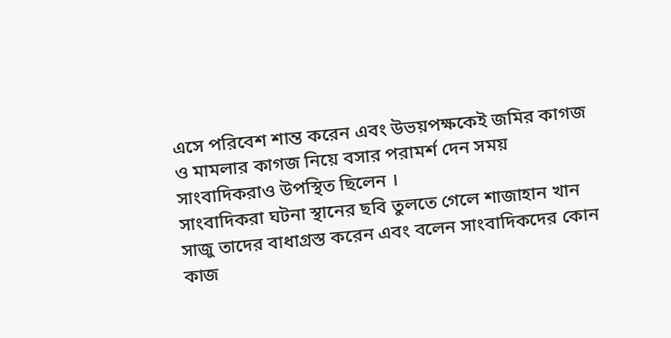এসে পরিবেশ শান্ত করেন এবং উভয়পক্ষকেই জমির কাগজ ও মামলার কাগজ নিয়ে বসার পরামর্শ দেন সময় সাংবাদিকরাও উপস্থিত ছিলেন ।
সাংবাদিকরা ঘটনা স্থানের ছবি তুলতে গেলে শাজাহান খান সাজু তাদের বাধাগ্রস্ত করেন এবং বলেন সাংবাদিকদের কোন কাজ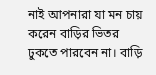নাই আপনারা যা মন চায় করেন বাড়ির ভিতর ঢুকতে পারবেন না। বাড়ি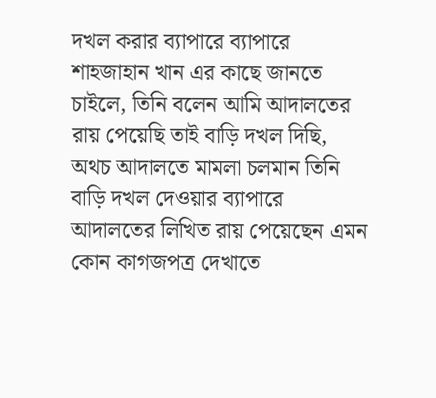দখল করার ব্যাপারে ব্যাপারে শাহজাহান খান এর কাছে জানতে চাইলে, তিনি বলেন আমি আদালতের রায় পেয়েছি তাই বাড়ি দখল দিছি, অথচ আদালতে মামলা চলমান তিনি বাড়ি দখল দেওয়ার ব্যাপারে আদালতের লিখিত রায় পেয়েছেন এমন কোন কাগজপত্র দেখাতে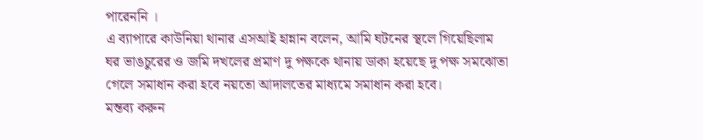পারেননি ।
এ ব্যাপারে কাউনিয়া থানার এসআই হান্নান বলেন, আমি ঘটনের স্থলে গিয়েছিলাম ঘর ভাঙচুরের ও জমি দখলের প্রমাণ দু পক্ষকে থানায় ডাকা হয়েছে দু পক্ষ সমঝোতা গেলে সমাধান করা হবে নয়তো আদালতের মাধ্যমে সমাধান করা হবে।
মন্তব্য করুন